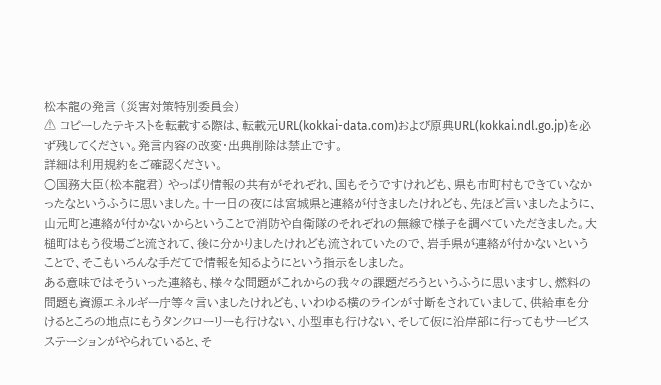松本龍の発言 (災害対策特別委員会)
⚠ コピーしたテキストを転載する際は、転載元URL(kokkai-data.com)および原典URL(kokkai.ndl.go.jp)を必ず残してください。発言内容の改変・出典削除は禁止です。
詳細は利用規約をご確認ください。
○国務大臣(松本龍君) やっぱり情報の共有がそれぞれ、国もそうですけれども、県も市町村もできていなかったなというふうに思いました。十一日の夜には宮城県と連絡が付きましたけれども、先ほど言いましたように、山元町と連絡が付かないからということで消防や自衛隊のそれぞれの無線で様子を調べていただきました。大槌町はもう役場ごと流されて、後に分かりましたけれども流されていたので、岩手県が連絡が付かないということで、そこもいろんな手だてで情報を知るようにという指示をしました。
ある意味ではそういった連絡も、様々な問題がこれからの我々の課題だろうというふうに思いますし、燃料の問題も資源エネルギー庁等々言いましたけれども、いわゆる横のラインが寸断をされていまして、供給車を分けるところの地点にもうタンクローリーも行けない、小型車も行けない、そして仮に沿岸部に行ってもサービスステーションがやられていると、そ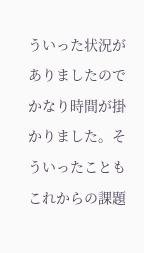ういった状況がありましたのでかなり時間が掛かりました。そういったこともこれからの課題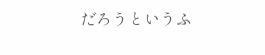だろうというふ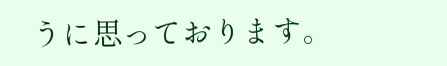うに思っております。